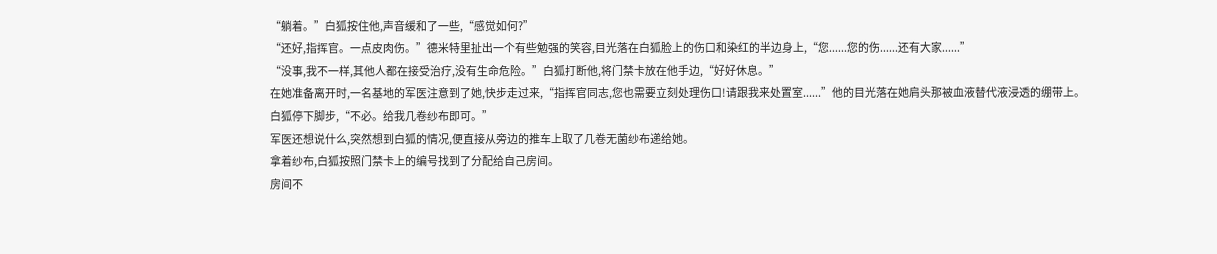“躺着。”白狐按住他,声音缓和了一些,“感觉如何?”
“还好,指挥官。一点皮肉伤。”德米特里扯出一个有些勉强的笑容,目光落在白狐脸上的伤口和染红的半边身上,“您......您的伤......还有大家......”
“没事,我不一样,其他人都在接受治疗,没有生命危险。”白狐打断他,将门禁卡放在他手边,“好好休息。”
在她准备离开时,一名基地的军医注意到了她,快步走过来,“指挥官同志,您也需要立刻处理伤口!请跟我来处置室......”他的目光落在她肩头那被血液替代液浸透的绷带上。
白狐停下脚步,“不必。给我几卷纱布即可。”
军医还想说什么,突然想到白狐的情况,便直接从旁边的推车上取了几卷无菌纱布递给她。
拿着纱布,白狐按照门禁卡上的编号找到了分配给自己房间。
房间不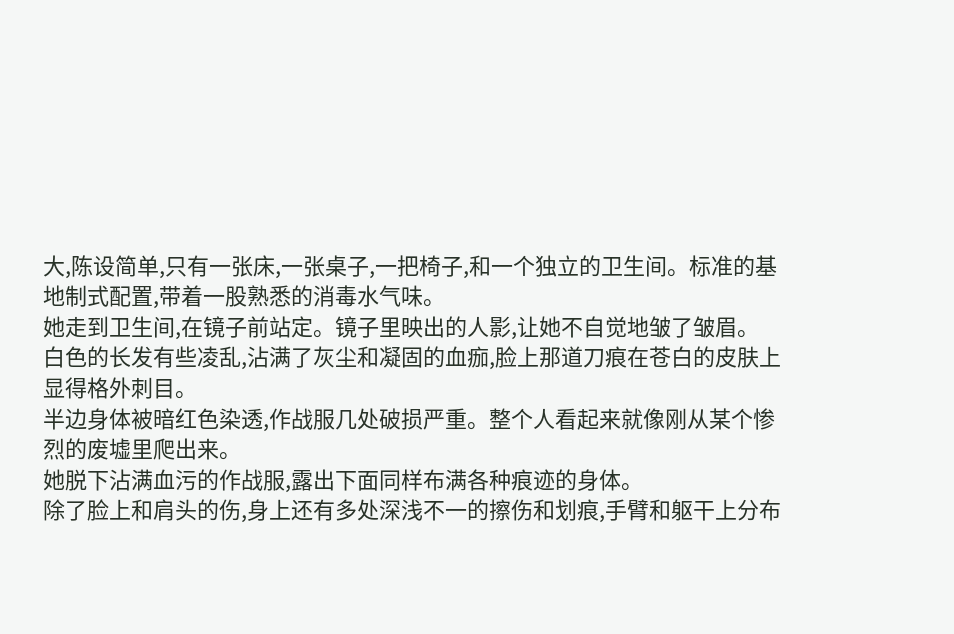大,陈设简单,只有一张床,一张桌子,一把椅子,和一个独立的卫生间。标准的基地制式配置,带着一股熟悉的消毒水气味。
她走到卫生间,在镜子前站定。镜子里映出的人影,让她不自觉地皱了皱眉。
白色的长发有些凌乱,沾满了灰尘和凝固的血痂,脸上那道刀痕在苍白的皮肤上显得格外刺目。
半边身体被暗红色染透,作战服几处破损严重。整个人看起来就像刚从某个惨烈的废墟里爬出来。
她脱下沾满血污的作战服,露出下面同样布满各种痕迹的身体。
除了脸上和肩头的伤,身上还有多处深浅不一的擦伤和划痕,手臂和躯干上分布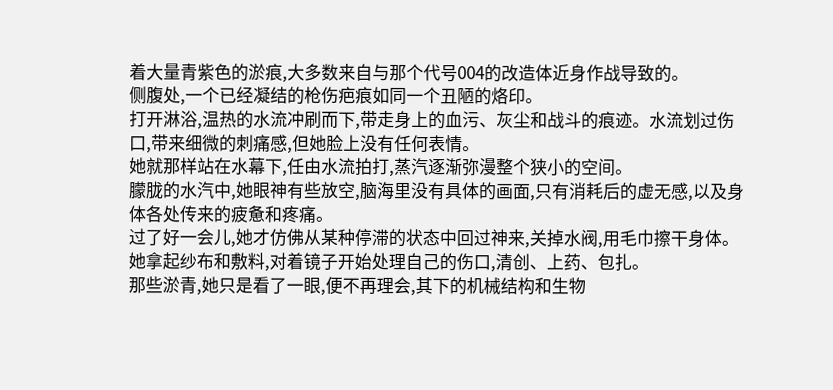着大量青紫色的淤痕,大多数来自与那个代号004的改造体近身作战导致的。
侧腹处,一个已经凝结的枪伤疤痕如同一个丑陋的烙印。
打开淋浴,温热的水流冲刷而下,带走身上的血污、灰尘和战斗的痕迹。水流划过伤口,带来细微的刺痛感,但她脸上没有任何表情。
她就那样站在水幕下,任由水流拍打,蒸汽逐渐弥漫整个狭小的空间。
朦胧的水汽中,她眼神有些放空,脑海里没有具体的画面,只有消耗后的虚无感,以及身体各处传来的疲惫和疼痛。
过了好一会儿,她才仿佛从某种停滞的状态中回过神来,关掉水阀,用毛巾擦干身体。
她拿起纱布和敷料,对着镜子开始处理自己的伤口,清创、上药、包扎。
那些淤青,她只是看了一眼,便不再理会,其下的机械结构和生物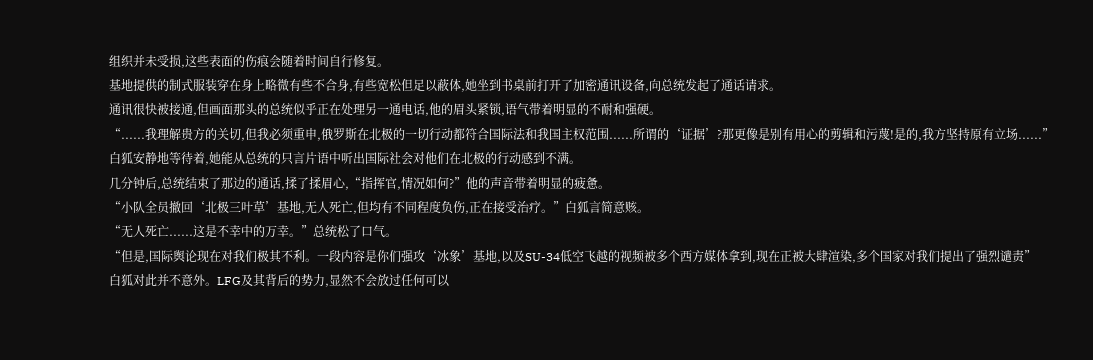组织并未受损,这些表面的伤痕会随着时间自行修复。
基地提供的制式服装穿在身上略微有些不合身,有些宽松但足以蔽体,她坐到书桌前打开了加密通讯设备,向总统发起了通话请求。
通讯很快被接通,但画面那头的总统似乎正在处理另一通电话,他的眉头紧锁,语气带着明显的不耐和强硬。
“......我理解贵方的关切,但我必须重申,俄罗斯在北极的一切行动都符合国际法和我国主权范围......所谓的‘证据’?那更像是别有用心的剪辑和污蔑!是的,我方坚持原有立场......”
白狐安静地等待着,她能从总统的只言片语中听出国际社会对他们在北极的行动感到不满。
几分钟后,总统结束了那边的通话,揉了揉眉心,“指挥官,情况如何?”他的声音带着明显的疲惫。
“小队全员撤回‘北极三叶草’基地,无人死亡,但均有不同程度负伤,正在接受治疗。”白狐言简意赅。
“无人死亡......这是不幸中的万幸。”总统松了口气。
“但是,国际舆论现在对我们极其不利。一段内容是你们强攻‘冰象’基地,以及SU-34低空飞越的视频被多个西方媒体拿到,现在正被大肆渲染,多个国家对我们提出了强烈谴责”
白狐对此并不意外。LFG及其背后的势力,显然不会放过任何可以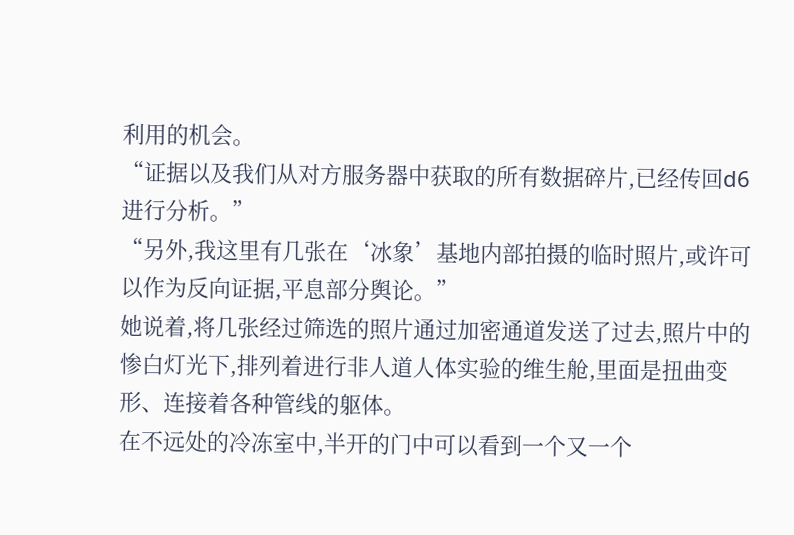利用的机会。
“证据以及我们从对方服务器中获取的所有数据碎片,已经传回d6进行分析。”
“另外,我这里有几张在‘冰象’基地内部拍摄的临时照片,或许可以作为反向证据,平息部分舆论。”
她说着,将几张经过筛选的照片通过加密通道发送了过去,照片中的惨白灯光下,排列着进行非人道人体实验的维生舱,里面是扭曲变形、连接着各种管线的躯体。
在不远处的冷冻室中,半开的门中可以看到一个又一个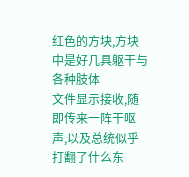红色的方块,方块中是好几具躯干与各种肢体
文件显示接收,随即传来一阵干呕声,以及总统似乎打翻了什么东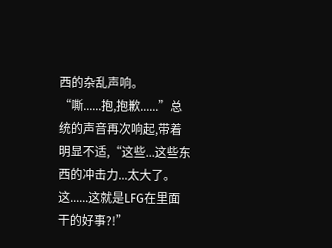西的杂乱声响。
“嘶......抱,抱歉......”总统的声音再次响起,带着明显不适,“这些...这些东西的冲击力...太大了。这......这就是LFG在里面干的好事?!”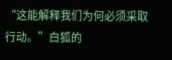“这能解释我们为何必须采取行动。”白狐的